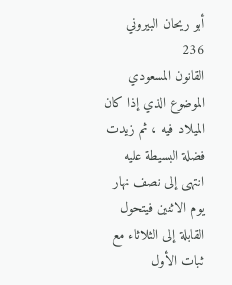أبو ريحان البيروني
236
القانون المسعودي
الموضوع الذي إذا كان الميلاد فيه ، ثم زيدت فضلة البسيطة عليه انتهى إلى نصف نهار يوم الاثنين فيتحول القابلة إلى الثلاثاء مع ثبات الأول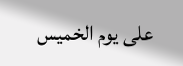على يوم الخميس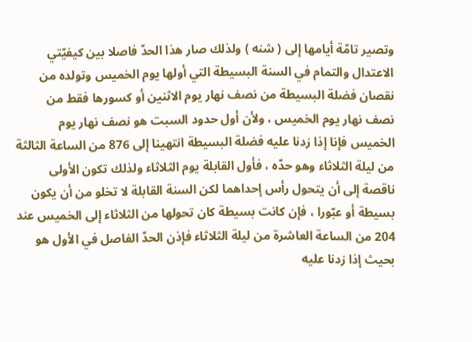وتصير تامّة أيامها إلى ( شنه ) ولذلك صار هذا الحدّ فاصلا بين كيفيّتي الاعتدال والتمام في السنة البسيطة التي أولها يوم الخميس وتولده من نقصان فضلة البسيطة من نصف نهار يوم الاثنين أو كسورها فقط من نصف نهار يوم الخميس ، ولأن أول حدود السبت هو نصف نهار يوم الخميس فإنا إذا زدنا عليه فضلة البسيطة انتهينا إلى 876 من الساعة الثالثة من ليلة الثلاثاء وهو حدّه ، فأول القابلة يوم الثلاثاء ولذلك تكون الأولى ناقصة إلى أن يتحول رأس إحداهما لكن السنة القابلة لا تخلو من أن يكون بسيطة أو عبّورا ، فإن كانت بسيطة كان تحولها من الثلاثاء إلى الخميس عند 204 من الساعة العاشرة من ليلة الثلاثاء فإذن الحدّ الفاصل في الأول هو بحيث إذا زدنا عليه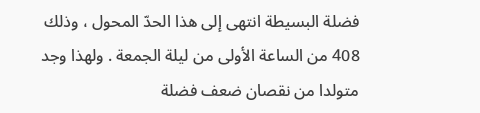فضلة البسيطة انتهى إلى هذا الحدّ المحول ، وذلك 408 من الساعة الأولى من ليلة الجمعة . ولهذا وجد متولدا من نقصان ضعف فضلة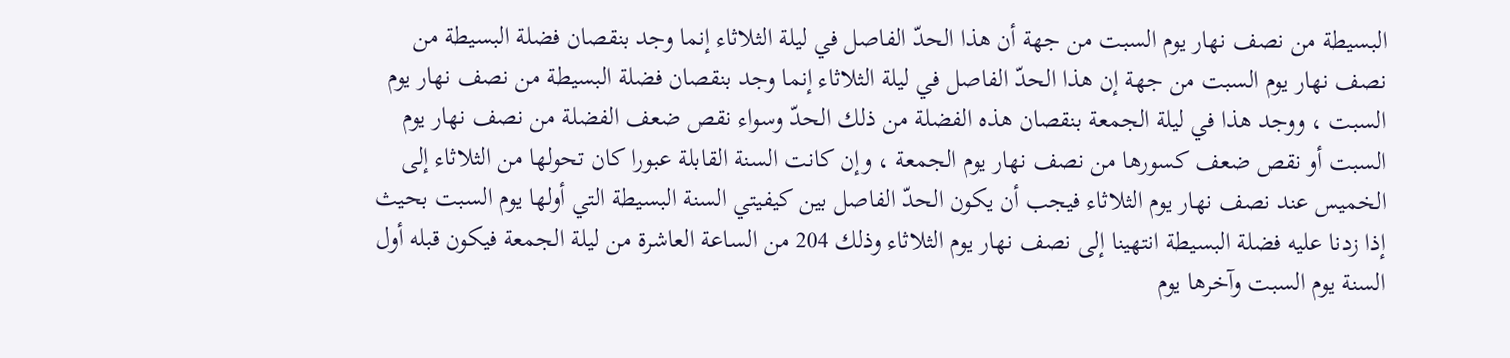البسيطة من نصف نهار يوم السبت من جهة أن هذا الحدّ الفاصل في ليلة الثلاثاء إنما وجد بنقصان فضلة البسيطة من نصف نهار يوم السبت من جهة إن هذا الحدّ الفاصل في ليلة الثلاثاء إنما وجد بنقصان فضلة البسيطة من نصف نهار يوم السبت ، ووجد هذا في ليلة الجمعة بنقصان هذه الفضلة من ذلك الحدّ وسواء نقص ضعف الفضلة من نصف نهار يوم السبت أو نقص ضعف كسورها من نصف نهار يوم الجمعة ، وإن كانت السنة القابلة عبورا كان تحولها من الثلاثاء إلى الخميس عند نصف نهار يوم الثلاثاء فيجب أن يكون الحدّ الفاصل بين كيفيتي السنة البسيطة التي أولها يوم السبت بحيث إذا زدنا عليه فضلة البسيطة انتهينا إلى نصف نهار يوم الثلاثاء وذلك 204 من الساعة العاشرة من ليلة الجمعة فيكون قبله أول السنة يوم السبت وآخرها يوم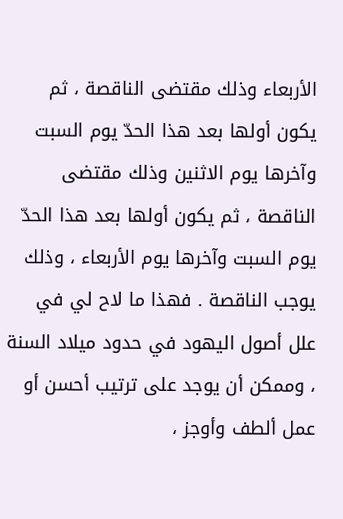الأربعاء وذلك مقتضى الناقصة ، ثم يكون أولها بعد هذا الحدّ يوم السبت وآخرها يوم الاثنين وذلك مقتضى الناقصة ، ثم يكون أولها بعد هذا الحدّ يوم السبت وآخرها يوم الأربعاء ، وذلك يوجب الناقصة . فهذا ما لاح لي في علل أصول اليهود في حدود ميلاد السنة ، وممكن أن يوجد على ترتيب أحسن أو عمل ألطف وأوجز ،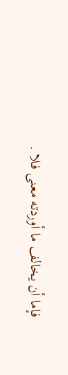فإما أن يخالف ما أوردته معنى فلا .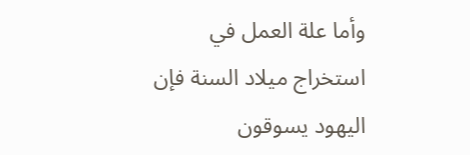وأما علة العمل في استخراج ميلاد السنة فإن اليهود يسوقون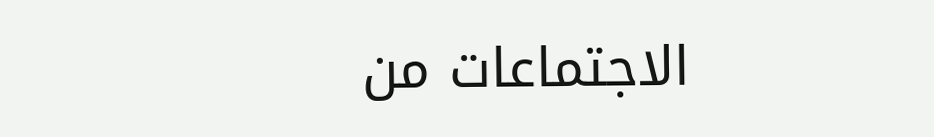الاجتماعات من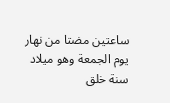ساعتين مضتا من نهار يوم الجمعة وهو ميلاد سنة خلق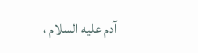آدم عليه السلام ،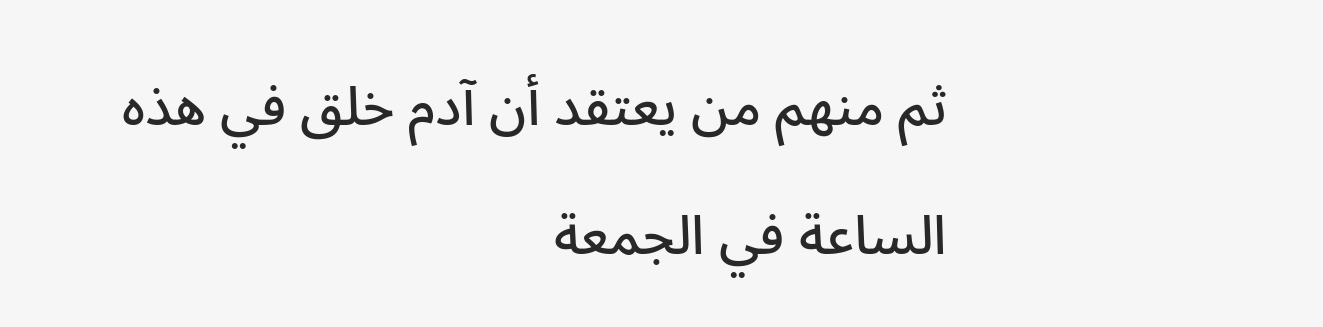ثم منهم من يعتقد أن آدم خلق في هذه الساعة في الجمعة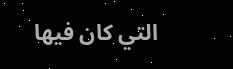التي كان فيها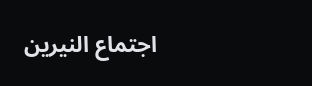اجتماع النيرين